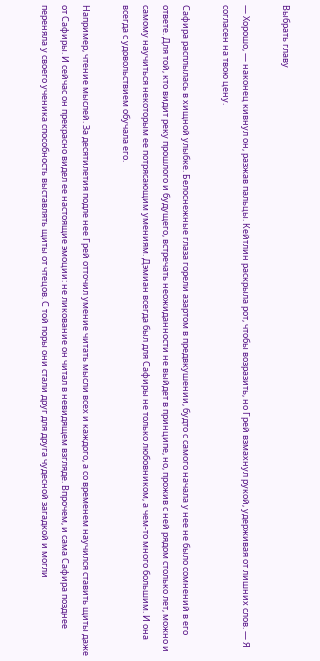Выбрать главу

— Хорошо, — наконец кивнул он, разжав пальцы. Кейтлин раскрыла рот, чтобы возразить, но Грей взмахнул рукой, удерживая от лишних слов. — Я согласен на твою цену.

Сафира расплылась в хищной улыбке. Белоснежные глаза горели азартом в предвкушении, будто с самого начала у нее не было сомнений в его ответе. Для той, кто видит реку прошлого и будущего, встречать неожиданности не выйдет в принципе, но, прожив с ней рядом столько лет, можно и самому научиться некоторым ее потрясающим умениям. Дэмиан всегда был для Сафиры не только любовником, а чем-то много большим. И она всегда с удовольствием обучала его.

Например, чтение мыслей. За десятилетия подле нее Грей отточил умение читать мысли всех и каждого, а со временем научился ставить щиты даже от Сафиры. И сейчас он прекрасно видел ее настоящие эмоции: не ликование он читал в невидящем взгляде. Впрочем, и сама Сафира позднее переняла у своего ученика способность выставлять щиты от чтецов. С той поры они стали друг для друга чудесной загадкой и могли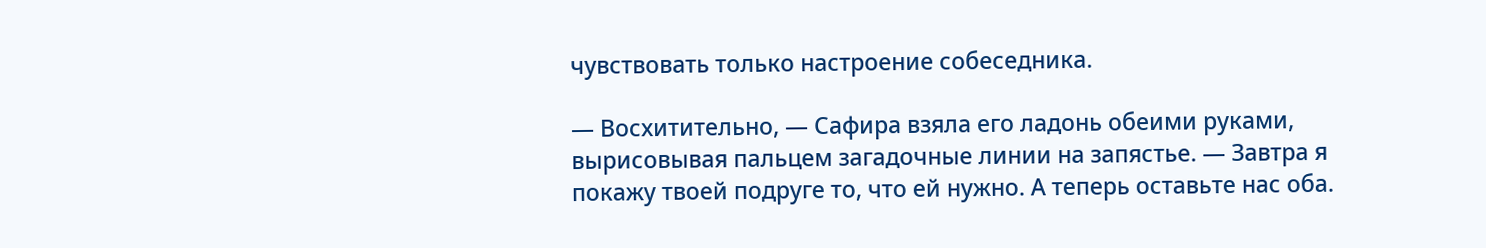чувствовать только настроение собеседника.

— Восхитительно, — Сафира взяла его ладонь обеими руками, вырисовывая пальцем загадочные линии на запястье. — Завтра я покажу твоей подруге то, что ей нужно. А теперь оставьте нас оба.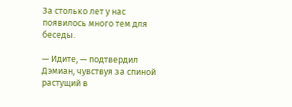За столько лет у нас появилось много тем для беседы.

— Идите, — подтвердил Дэмиан, чувствуя за спиной растущий в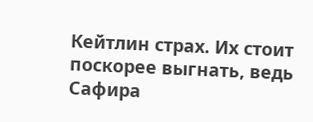Кейтлин страх. Их стоит поскорее выгнать, ведь Сафира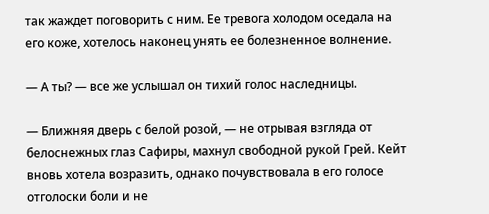так жаждет поговорить с ним. Ее тревога холодом оседала на его коже, хотелось наконец унять ее болезненное волнение.

— А ты? — все же услышал он тихий голос наследницы.

— Ближняя дверь с белой розой, — не отрывая взгляда от белоснежных глаз Сафиры, махнул свободной рукой Грей. Кейт вновь хотела возразить, однако почувствовала в его голосе отголоски боли и не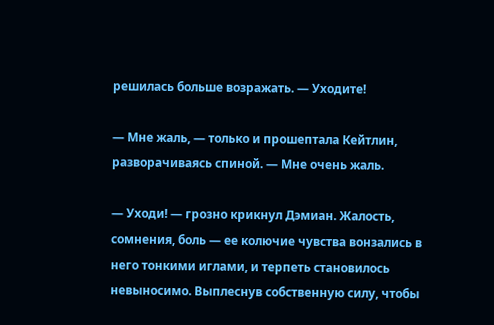решилась больше возражать. — Уходите!

— Мне жаль, — только и прошептала Кейтлин, разворачиваясь спиной. — Мне очень жаль.

— Уходи! — грозно крикнул Дэмиан. Жалость, сомнения, боль — ее колючие чувства вонзались в него тонкими иглами, и терпеть становилось невыносимо. Выплеснув собственную силу, чтобы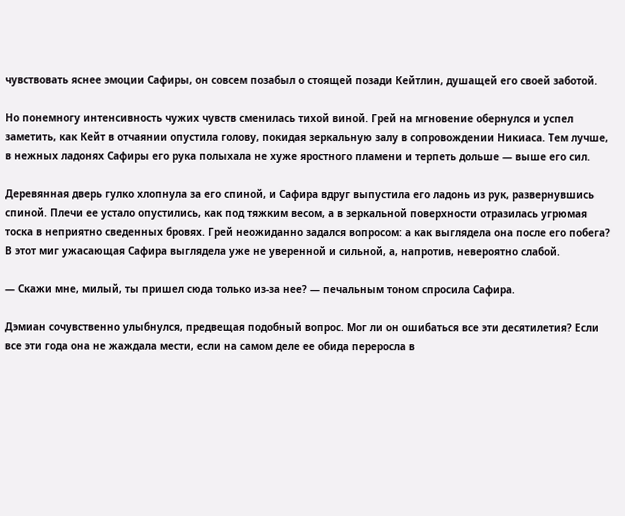чувствовать яснее эмоции Сафиры, он совсем позабыл о стоящей позади Кейтлин, душащей его своей заботой.

Но понемногу интенсивность чужих чувств сменилась тихой виной. Грей на мгновение обернулся и успел заметить, как Кейт в отчаянии опустила голову, покидая зеркальную залу в сопровождении Никиаса. Тем лучше, в нежных ладонях Сафиры его рука полыхала не хуже яростного пламени и терпеть дольше — выше его сил.

Деревянная дверь гулко хлопнула за его спиной, и Сафира вдруг выпустила его ладонь из рук, развернувшись спиной. Плечи ее устало опустились, как под тяжким весом, а в зеркальной поверхности отразилась угрюмая тоска в неприятно сведенных бровях. Грей неожиданно задался вопросом: а как выглядела она после его побега? В этот миг ужасающая Сафира выглядела уже не уверенной и сильной, а, напротив, невероятно слабой.

— Скажи мне, милый, ты пришел сюда только из-за нее? — печальным тоном спросила Сафира.

Дэмиан сочувственно улыбнулся, предвещая подобный вопрос. Мог ли он ошибаться все эти десятилетия? Если все эти года она не жаждала мести, если на самом деле ее обида переросла в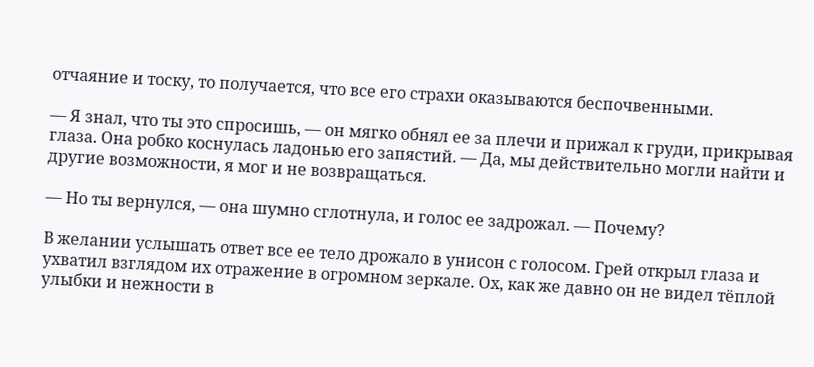отчаяние и тоску, то получается, что все его страхи оказываются беспочвенными.

— Я знал, что ты это спросишь, — он мягко обнял ее за плечи и прижал к груди, прикрывая глаза. Она робко коснулась ладонью его запястий. — Да, мы действительно могли найти и другие возможности, я мог и не возвращаться.

— Но ты вернулся, — она шумно сглотнула, и голос ее задрожал. — Почему?

В желании услышать ответ все ее тело дрожало в унисон с голосом. Грей открыл глаза и ухватил взглядом их отражение в огромном зеркале. Ох, как же давно он не видел тёплой улыбки и нежности в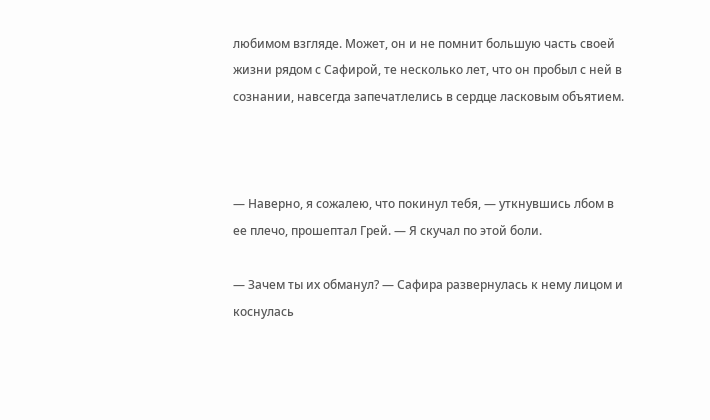любимом взгляде. Может, он и не помнит большую часть своей жизни рядом с Сафирой, те несколько лет, что он пробыл с ней в сознании, навсегда запечатлелись в сердце ласковым объятием.



— Наверно, я сожалею, что покинул тебя, — уткнувшись лбом в ее плечо, прошептал Грей. — Я скучал по этой боли.

— Зачем ты их обманул? — Сафира развернулась к нему лицом и коснулась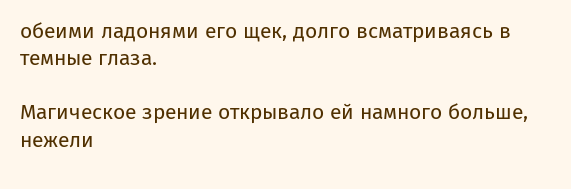обеими ладонями его щек, долго всматриваясь в темные глаза.

Магическое зрение открывало ей намного больше, нежели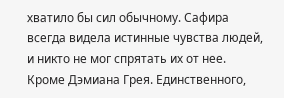хватило бы сил обычному. Сафира всегда видела истинные чувства людей, и никто не мог спрятать их от нее. Кроме Дэмиана Грея. Единственного,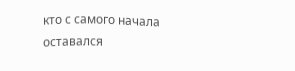кто с самого начала оставался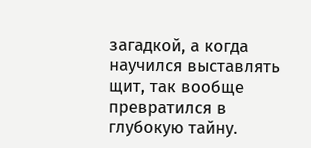загадкой, а когда научился выставлять щит, так вообще превратился в глубокую тайну.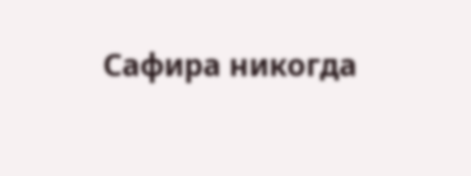Сафира никогда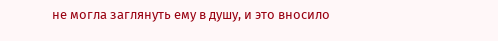не могла заглянуть ему в душу, и это вносило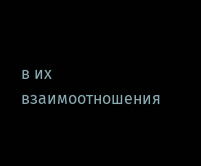в их взаимоотношения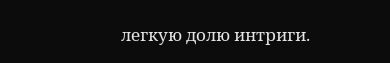легкую долю интриги.